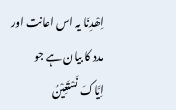اِھْدِنَا یہ اس اعانت اور مدد کا بیان ہے جو اِیَّاکَ نَسْتَعِیْنُ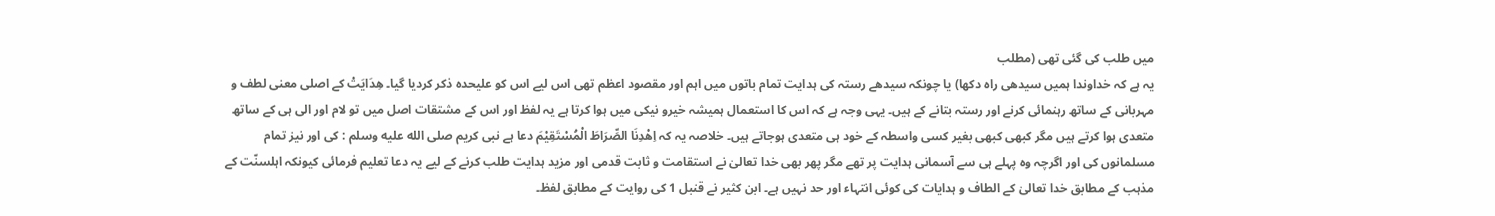میں طلب کی گئی تھی (مطلب
یہ ہے کہ خداوندا ہمیں سیدھی راہ دکھا) یا چونکہ سیدھے رستہ کی ہدایت تمام باتوں میں اہم اور مقصود اعظم تھی اس لیے اس کو علیحدہ ذکر کردیا گیا۔ ھِدَایَتْ کے اصلی معنی لطف و مہربانی کے ساتھ رہنمائی کرنے اور رستہ بتانے کے ہیں۔ یہی وجہ ہے کہ اس کا استعمال ہمیشہ خیرو نیکی میں ہوا کرتا ہے یہ لفظ اور اس کے مشتقات اصل میں تو لام اور الی ہی کے ساتھ متعدی ہوا کرتے ہیں مگر کبھی کبھی بغیر کسی واسطہ کے خود ہی متعدی ہوجاتے ہیں۔ خلاصہ یہ کہ اِھْدِنَا الصِّرَاطَ الْمُسْتَقِیْمَ دعا ہے نبی کریم صلى الله عليه وسلم : کی اور نیز تمام مسلمانوں کی اور اگرچہ وہ پہلے ہی سے آسمانی ہدایت پر تھے مگر پھر بھی خدا تعالیٰ نے استقامت و ثابت قدمی اور مزید ہدایت طلب کرنے کے لیے یہ دعا تعلیم فرمائی کیونکہ اہلسنّت کے مذہب کے مطابق خدا تعالیٰ کے الطاف و ہدایات کی کوئی انتہاء اور حد نہیں ہے۔ ابن کثیر نے قنبل 1 کی روایت کے مطابق لفظ۔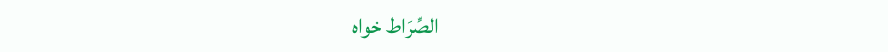الصِّرَاط خواہ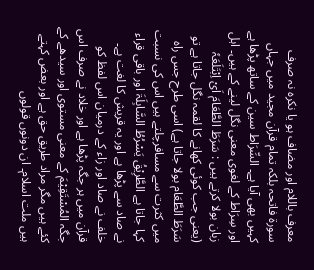معرف باللام اور مضاف ہو یا نکرہ نہ صرف سورة فاتحہ بلکہ تمام قرآن مجید میں جہاں کہیں بھی آیا ہے۔ السِّرَاط سین کے ساتھ پڑھا ہے اور سِرَاط کے لغوی معنی نگل لینے کے ہیں۔ اہل زبان بولا کرتے ہیں : سَرَطَ الطَّعَامَ اَیْ اِبْتَلَعَہٗ (یعنی جب کوئی کھانے کا لقمہ نگل جاتا ہے تو سَرَطَ الطَّعَام بولا جاتا ہے) اسی طرح جس راہ میں کثرت سے مسافرچلتے ہیں اس کی نسبت کہا جاتا ہے الطَّرِیْقُ یَسْرُطُ السَّابِلَۃَ اور باقی قراء نے صاد سے پڑھا ہے اور یہ قریش کا لغت ہے۔ خلف نے صاد اور زاء کے درمیان اس لفظ کو قرآن میں ہر جگہ پڑھا ہے اور خلاد نے صرف اس جگہ المُسْتَقِیْمَ کے معنی مستوی اور سیدھے کے کئے ہیں مگر مراد طریق حق ہے اور بعض کہتے ہیں ملت اسلام۔ ان دونوں قولوں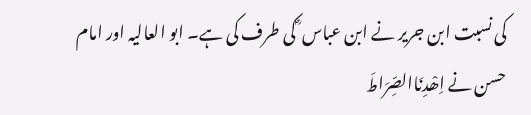کی نسبت ابن جریر نے ابن عباس ؓ کی طرف کی ہے۔ ابو العالیہ اور امام حسن نے اِھْدِنَاالصِّرَاطَ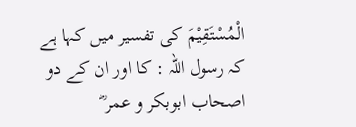الْمُسْتَقِیْمَ کی تفسیر میں کہا ہے کہ رسول اللہ : کا اور ان کے دو اصحاب ابوبکر و عمر ؓ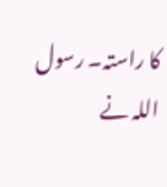کا راستہ۔ رسول اللہ نے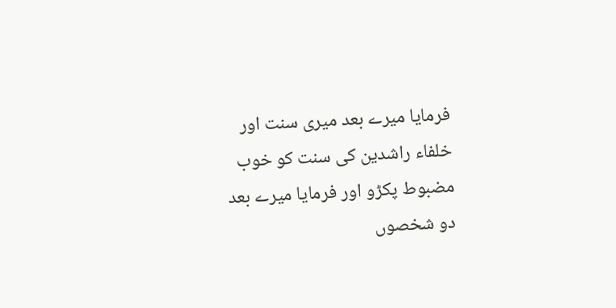فرمایا میرے بعد میری سنت اور خلفاء راشدین کی سنت کو خوب مضبوط پکڑو اور فرمایا میرے بعد دو شخصوں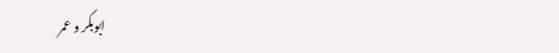ابوبکر و عمر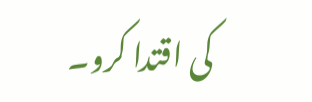کی اقتدا کرو۔